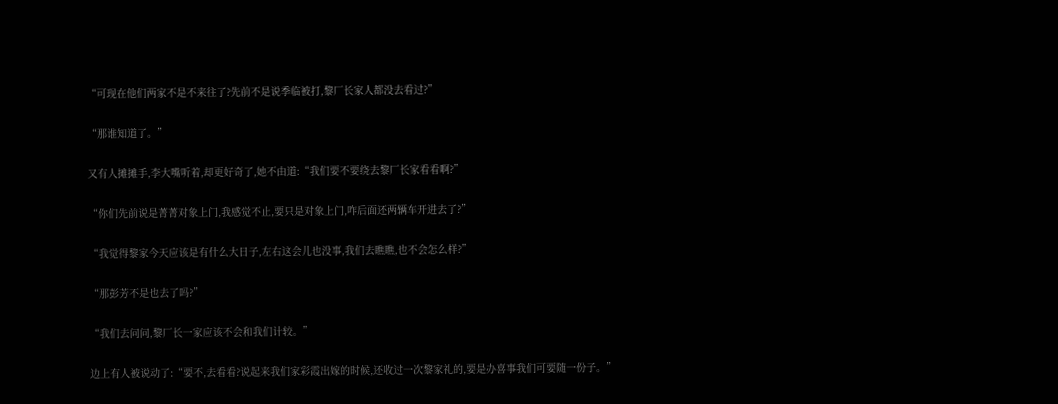“可现在他们两家不是不来往了?先前不是说季临被打,黎厂长家人都没去看过?”

“那谁知道了。”

又有人摊摊手,李大嘴听着,却更好奇了,她不由道:“我们要不要绕去黎厂长家看看啊?”

“你们先前说是菁菁对象上门,我感觉不止,要只是对象上门,咋后面还两辆车开进去了?”

“我觉得黎家今天应该是有什么大日子,左右这会儿也没事,我们去瞧瞧,也不会怎么样?”

“那彭芳不是也去了吗?”

“我们去问问,黎厂长一家应该不会和我们计较。”

边上有人被说动了:“要不,去看看?说起来我们家彩霞出嫁的时候,还收过一次黎家礼的,要是办喜事我们可要随一份子。”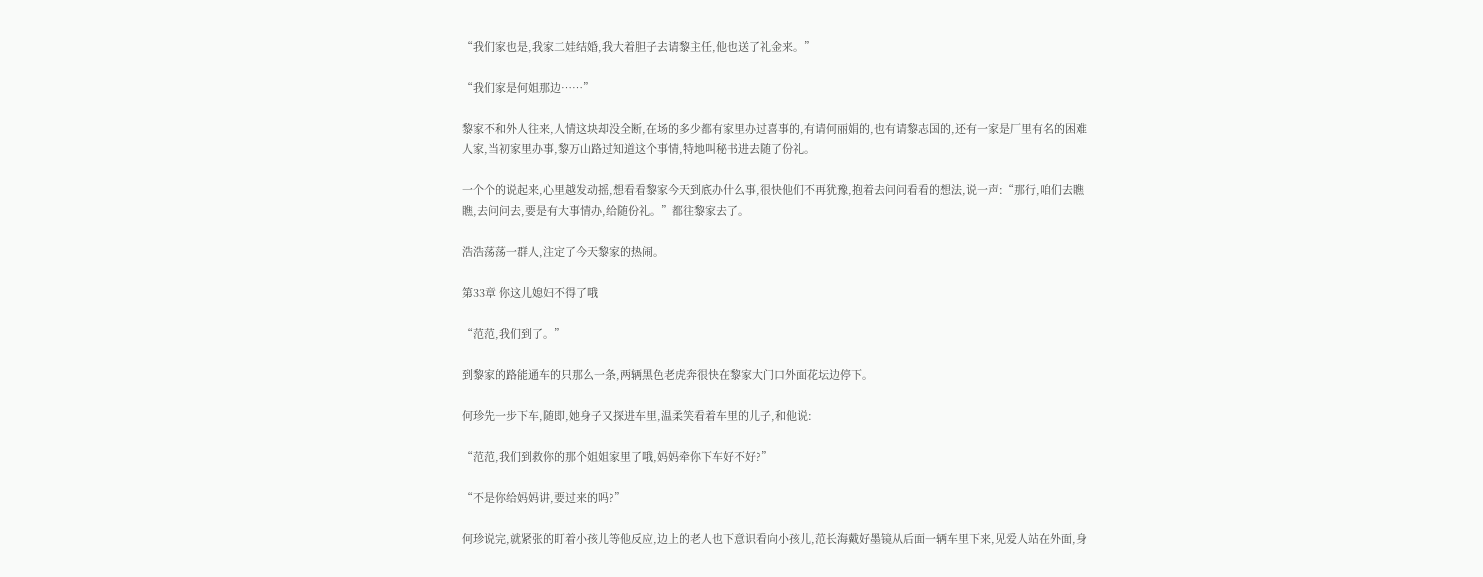“我们家也是,我家二娃结婚,我大着胆子去请黎主任,他也送了礼金来。”

“我们家是何姐那边……”

黎家不和外人往来,人情这块却没全断,在场的多少都有家里办过喜事的,有请何丽娟的,也有请黎志国的,还有一家是厂里有名的困难人家,当初家里办事,黎万山路过知道这个事情,特地叫秘书进去随了份礼。

一个个的说起来,心里越发动摇,想看看黎家今天到底办什么事,很快他们不再犹豫,抱着去问问看看的想法,说一声:“那行,咱们去瞧瞧,去问问去,要是有大事情办,给随份礼。”都往黎家去了。

浩浩荡荡一群人,注定了今天黎家的热闹。

第33章 你这儿媳妇不得了哦

“范范,我们到了。”

到黎家的路能通车的只那么一条,两辆黑色老虎奔很快在黎家大门口外面花坛边停下。

何珍先一步下车,随即,她身子又探进车里,温柔笑看着车里的儿子,和他说:

“范范,我们到救你的那个姐姐家里了哦,妈妈牵你下车好不好?”

“不是你给妈妈讲,要过来的吗?”

何珍说完,就紧张的盯着小孩儿等他反应,边上的老人也下意识看向小孩儿,范长海戴好墨镜从后面一辆车里下来,见爱人站在外面,身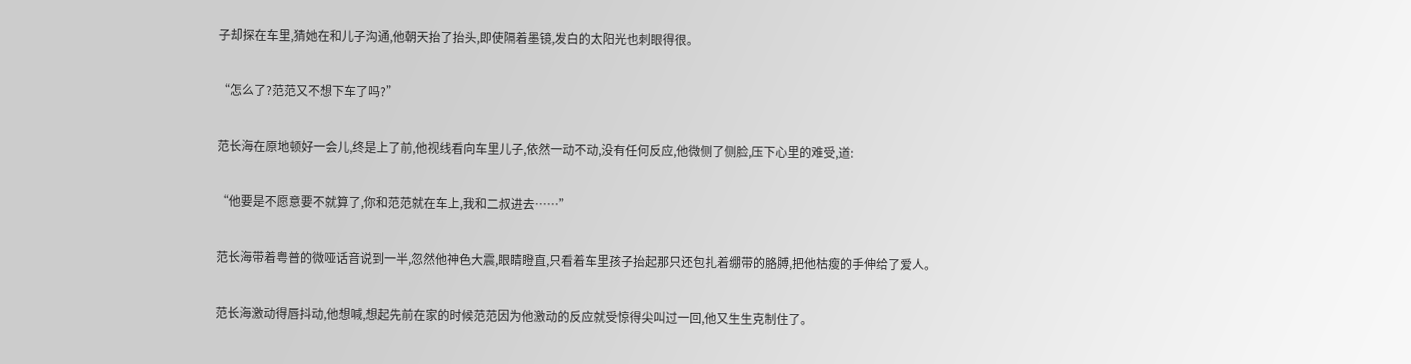子却探在车里,猜她在和儿子沟通,他朝天抬了抬头,即使隔着墨镜,发白的太阳光也刺眼得很。

“怎么了?范范又不想下车了吗?”

范长海在原地顿好一会儿,终是上了前,他视线看向车里儿子,依然一动不动,没有任何反应,他微侧了侧脸,压下心里的难受,道:

“他要是不愿意要不就算了,你和范范就在车上,我和二叔进去……”

范长海带着粤普的微哑话音说到一半,忽然他神色大震,眼睛瞪直,只看着车里孩子抬起那只还包扎着绷带的胳膊,把他枯瘦的手伸给了爱人。

范长海激动得唇抖动,他想喊,想起先前在家的时候范范因为他激动的反应就受惊得尖叫过一回,他又生生克制住了。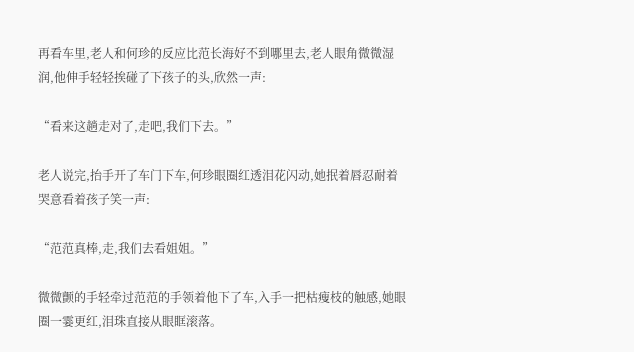再看车里,老人和何珍的反应比范长海好不到哪里去,老人眼角微微湿润,他伸手轻轻挨碰了下孩子的头,欣然一声:

“看来这趟走对了,走吧,我们下去。”

老人说完,抬手开了车门下车,何珍眼圈红透泪花闪动,她抿着唇忍耐着哭意看着孩子笑一声:

“范范真棒,走,我们去看姐姐。”

微微颤的手轻牵过范范的手领着他下了车,入手一把枯瘦枝的触感,她眼圈一霎更红,泪珠直接从眼眶滚落。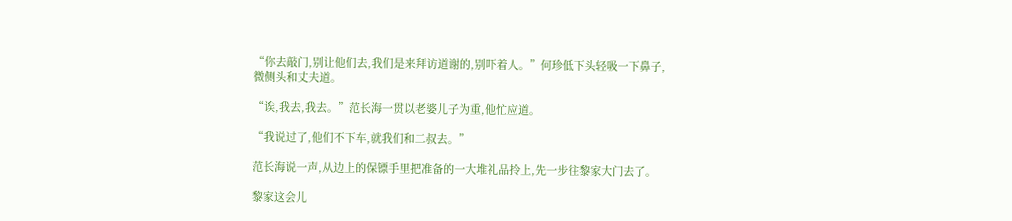“你去敲门,别让他们去,我们是来拜访道谢的,别吓着人。”何珍低下头轻吸一下鼻子,微侧头和丈夫道。

“诶,我去,我去。”范长海一贯以老婆儿子为重,他忙应道。

“我说过了,他们不下车,就我们和二叔去。”

范长海说一声,从边上的保镖手里把准备的一大堆礼品拎上,先一步往黎家大门去了。

黎家这会儿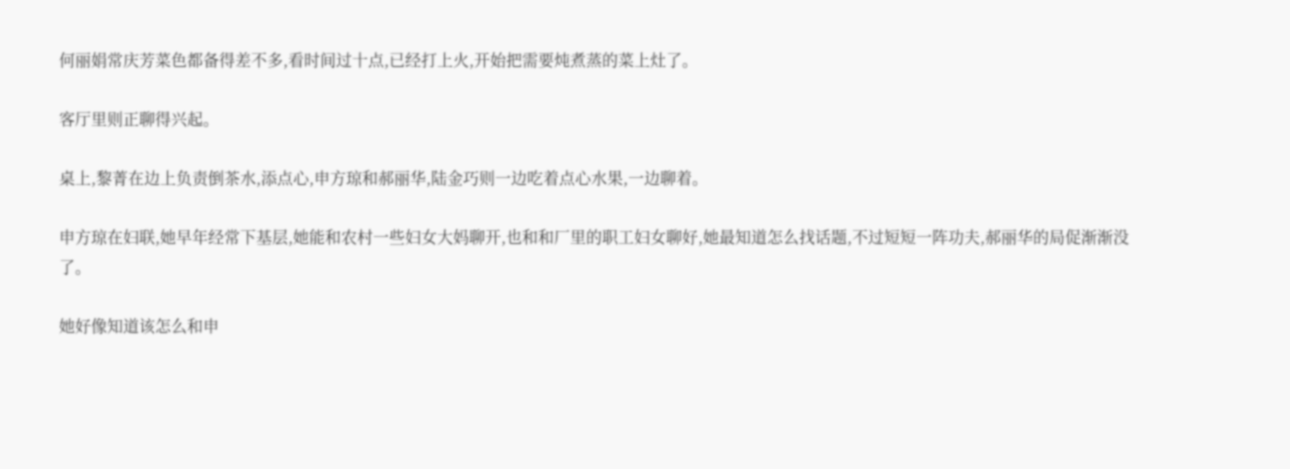何丽娟常庆芳菜色都备得差不多,看时间过十点,已经打上火,开始把需要炖煮蒸的菜上灶了。

客厅里则正聊得兴起。

桌上,黎菁在边上负责倒茶水,添点心,申方琼和郝丽华,陆金巧则一边吃着点心水果,一边聊着。

申方琼在妇联,她早年经常下基层,她能和农村一些妇女大妈聊开,也和和厂里的职工妇女聊好,她最知道怎么找话题,不过短短一阵功夫,郝丽华的局促渐渐没了。

她好像知道该怎么和申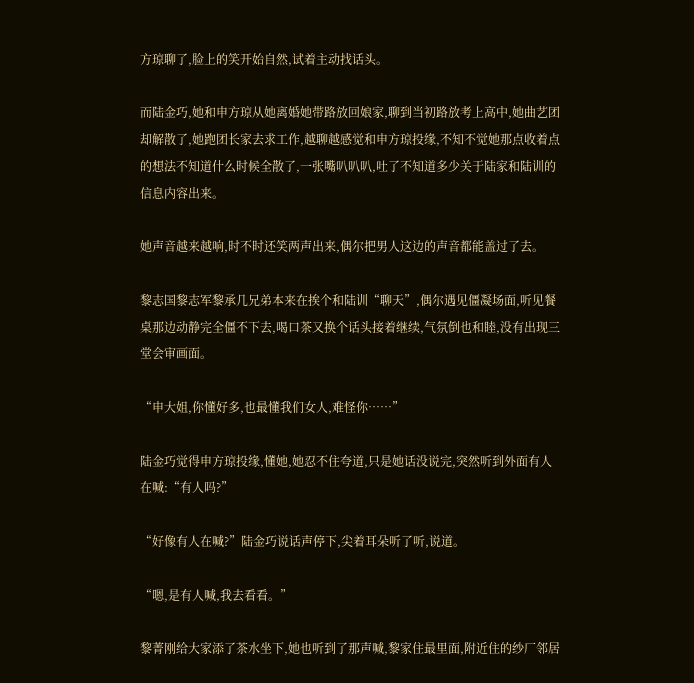方琼聊了,脸上的笑开始自然,试着主动找话头。

而陆金巧,她和申方琼从她离婚她带路放回娘家,聊到当初路放考上高中,她曲艺团却解散了,她跑团长家去求工作,越聊越感觉和申方琼投缘,不知不觉她那点收着点的想法不知道什么时候全散了,一张嘴叭叭叭,吐了不知道多少关于陆家和陆训的信息内容出来。

她声音越来越响,时不时还笑两声出来,偶尔把男人这边的声音都能盖过了去。

黎志国黎志军黎承几兄弟本来在挨个和陆训“聊天”,偶尔遇见僵凝场面,听见餐桌那边动静完全僵不下去,喝口茶又换个话头接着继续,气氛倒也和睦,没有出现三堂会审画面。

“申大姐,你懂好多,也最懂我们女人,难怪你……”

陆金巧觉得申方琼投缘,懂她,她忍不住夸道,只是她话没说完,突然听到外面有人在喊:“有人吗?”

“好像有人在喊?”陆金巧说话声停下,尖着耳朵听了听,说道。

“嗯,是有人喊,我去看看。”

黎菁刚给大家添了茶水坐下,她也听到了那声喊,黎家住最里面,附近住的纱厂邻居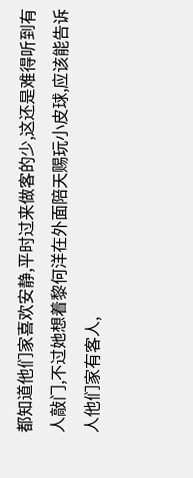都知道他们家喜欢安静,平时过来做客的少,这还是难得听到有人敲门,不过她想着黎何洋在外面陪天赐玩小皮球,应该能告诉人他们家有客人,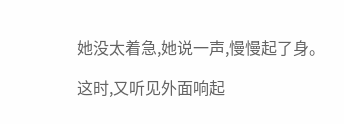她没太着急,她说一声,慢慢起了身。

这时,又听见外面响起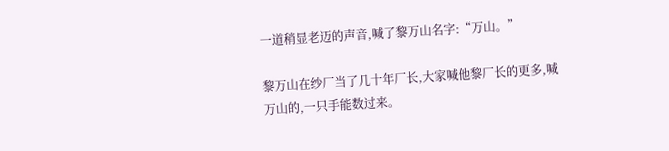一道稍显老迈的声音,喊了黎万山名字:“万山。”

黎万山在纱厂当了几十年厂长,大家喊他黎厂长的更多,喊万山的,一只手能数过来。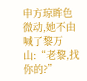申方琼眸色微动,她不由喊了黎万山:“老黎,找你的?”